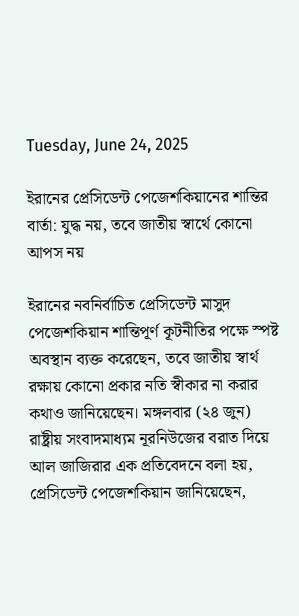Tuesday, June 24, 2025

ইরানের প্রেসিডেন্ট পেজেশকিয়ানের শান্তির বার্তা: যুদ্ধ নয়, তবে জাতীয় স্বার্থে কোনো আপস নয়

ইরানের নবনির্বাচিত প্রেসিডেন্ট মাসুদ পেজেশকিয়ান শান্তিপূর্ণ কূটনীতির পক্ষে স্পষ্ট অবস্থান ব্যক্ত করেছেন, তবে জাতীয় স্বার্থ রক্ষায় কোনো প্রকার নতি স্বীকার না করার কথাও জানিয়েছেন। মঙ্গলবার (২৪ জুন) রাষ্ট্রীয় সংবাদমাধ্যম নূরনিউজের বরাত দিয়ে আল জাজিরার এক প্রতিবেদনে বলা হয়, প্রেসিডেন্ট পেজেশকিয়ান জানিয়েছেন,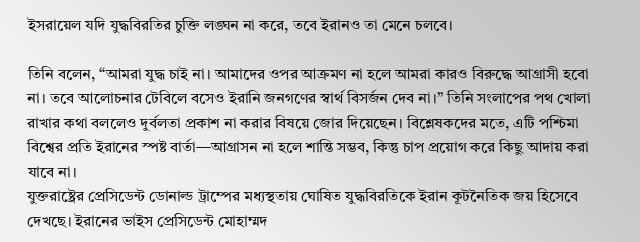ইসরায়েল যদি যুদ্ধবিরতির চুক্তি লঙ্ঘন না করে, তবে ইরানও তা মেনে চলবে।

তিনি বলেন, “আমরা যুদ্ধ চাই না। আমাদের ওপর আক্রমণ না হলে আমরা কারও বিরুদ্ধে আগ্রাসী হবো না। তবে আলোচনার টেবিলে বসেও ইরানি জনগণের স্বার্থ বিসর্জন দেব না।” তিনি সংলাপের পথ খোলা রাখার কথা বললেও দুর্বলতা প্রকাশ না করার বিষয়ে জোর দিয়েছেন। বিশ্লেষকদের মতে, এটি পশ্চিমা বিশ্বের প্রতি ইরানের স্পষ্ট বার্তা—আগ্রাসন না হলে শান্তি সম্ভব, কিন্তু চাপ প্রয়োগ করে কিছু আদায় করা যাবে না।
যুক্তরাষ্ট্রের প্রেসিডেন্ট ডোনাল্ড ট্রাম্পের মধ্যস্থতায় ঘোষিত যুদ্ধবিরতিকে ইরান কূটনৈতিক জয় হিসেবে দেখছে। ইরানের ভাইস প্রেসিডেন্ট মোহাম্মদ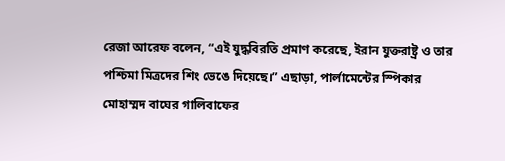রেজা আরেফ বলেন, “এই যুদ্ধবিরতি প্রমাণ করেছে, ইরান যুক্তরাষ্ট্র ও তার পশ্চিমা মিত্রদের শিং ভেঙে দিয়েছে।” এছাড়া, পার্লামেন্টের স্পিকার মোহাম্মদ বাঘের গালিবাফের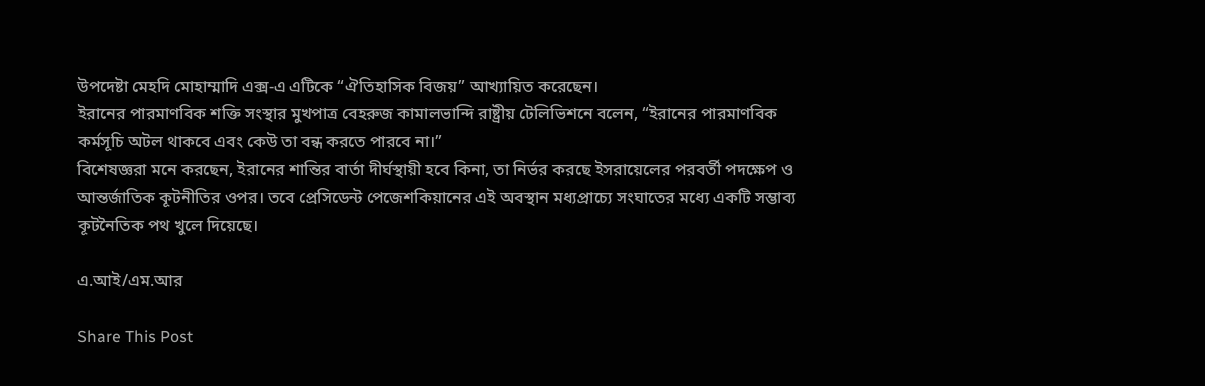উপদেষ্টা মেহদি মোহাম্মাদি এক্স-এ এটিকে “ঐতিহাসিক বিজয়” আখ্যায়িত করেছেন।
ইরানের পারমাণবিক শক্তি সংস্থার মুখপাত্র বেহরুজ কামালভান্দি রাষ্ট্রীয় টেলিভিশনে বলেন, “ইরানের পারমাণবিক কর্মসূচি অটল থাকবে এবং কেউ তা বন্ধ করতে পারবে না।”
বিশেষজ্ঞরা মনে করছেন, ইরানের শান্তির বার্তা দীর্ঘস্থায়ী হবে কিনা, তা নির্ভর করছে ইসরায়েলের পরবর্তী পদক্ষেপ ও আন্তর্জাতিক কূটনীতির ওপর। তবে প্রেসিডেন্ট পেজেশকিয়ানের এই অবস্থান মধ্যপ্রাচ্যে সংঘাতের মধ্যে একটি সম্ভাব্য কূটনৈতিক পথ খুলে দিয়েছে।

এ.আই/এম.আর

Share This Post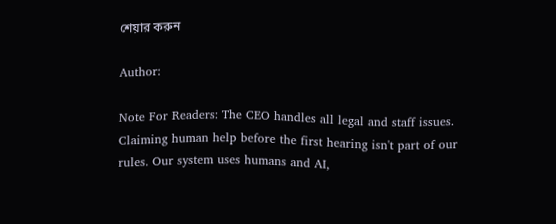শেয়ার করুন

Author:

Note For Readers: The CEO handles all legal and staff issues. Claiming human help before the first hearing isn't part of our rules. Our system uses humans and AI,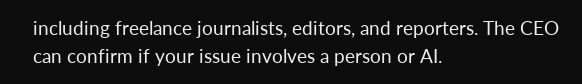including freelance journalists, editors, and reporters. The CEO can confirm if your issue involves a person or AI.